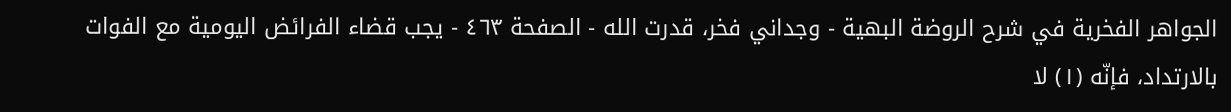الجواهر الفخرية في شرح الروضة البهية - وجداني فخر، قدرت الله - الصفحة ٤٦٣ - يجب قضاء الفرائض اليومية مع الفوات
بالارتداد، فإنّه (١) لا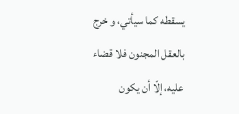يسقطه كما سيأتي، و خرج بالعقل المجنون فلا قضاء عليه، إلّا أن يكون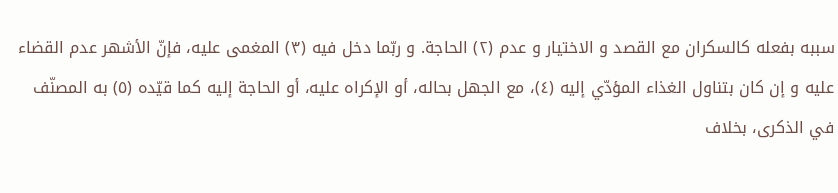سببه بفعله كالسكران مع القصد و الاختيار و عدم (٢) الحاجة. و ربّما دخل فيه (٣) المغمى عليه، فإنّ الأشهر عدم القضاء عليه و إن كان بتناول الغذاء المؤدّي إليه (٤)، مع الجهل بحاله، أو الإكراه عليه، أو الحاجة إليه كما قيّده (٥) به المصنّف في الذكرى، بخلاف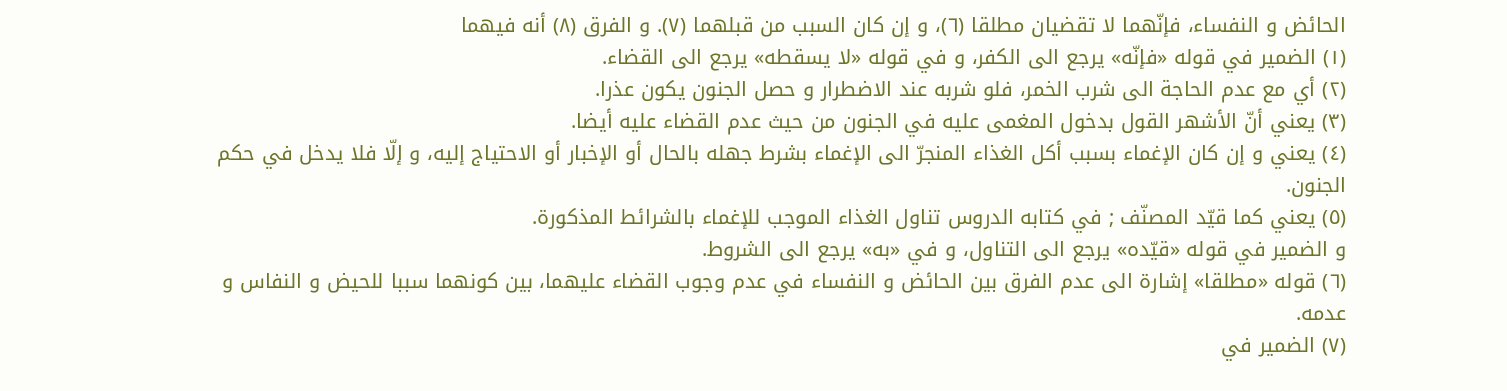الحائض و النفساء، فإنّهما لا تقضيان مطلقا (٦)، و إن كان السبب من قبلهما (٧). و الفرق (٨) أنه فيهما
(١) الضمير في قوله «فإنّه» يرجع الى الكفر، و في قوله «لا يسقطه» يرجع الى القضاء.
(٢) أي مع عدم الحاجة الى شرب الخمر، فلو شربه عند الاضطرار و حصل الجنون يكون عذرا.
(٣) يعني أنّ الأشهر القول بدخول المغمى عليه في الجنون من حيث عدم القضاء عليه أيضا.
(٤) يعني و إن كان الإغماء بسبب أكل الغذاء المنجرّ الى الإغماء بشرط جهله بالحال أو الإخبار أو الاحتياج إليه، و إلّا فلا يدخل في حكم الجنون.
(٥) يعني كما قيّد المصنّف ; في كتابه الدروس تناول الغذاء الموجب للإغماء بالشرائط المذكورة.
و الضمير في قوله «قيّده» يرجع الى التناول، و في «به» يرجع الى الشروط.
(٦) قوله «مطلقا» إشارة الى عدم الفرق بين الحائض و النفساء في عدم وجوب القضاء عليهما، بين كونهما سببا للحيض و النفاس و عدمه.
(٧) الضمير في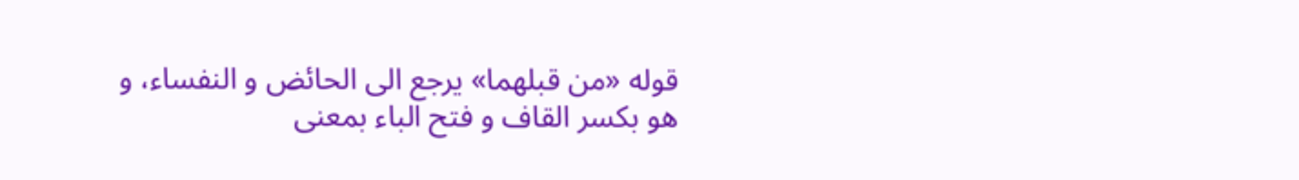قوله «من قبلهما» يرجع الى الحائض و النفساء، و هو بكسر القاف و فتح الباء بمعنى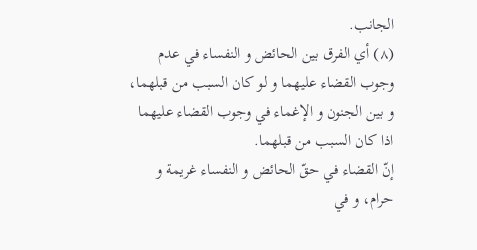الجانب.
(٨) أي الفرق بين الحائض و النفساء في عدم وجوب القضاء عليهما و لو كان السبب من قبلهما، و بين الجنون و الإغماء في وجوب القضاء عليهما اذا كان السبب من قبلهما.
إنّ القضاء في حقّ الحائض و النفساء غريمة و حرام، و في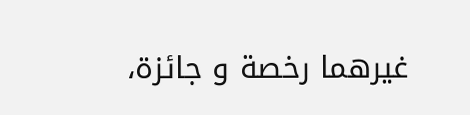غيرهما رخصة و جائزة،